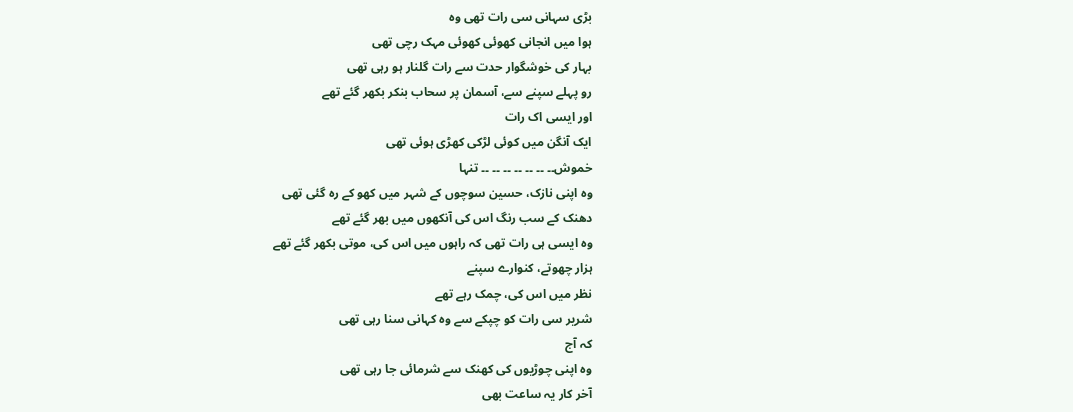بڑی سہانی سی رات تھی وہ
ہوا میں انجانی کھوئی کھوئی مہک رچی تھی
بہار کی خوشگوار حدت سے رات گلنار ہو رہی تھی
رو پہلے سپنے سے، آسمان پر سحاب بنکر بکھر گئے تھے
اور ایسی اک رات
ایک آنگن میں کوئی لڑکی کھڑی ہوئی تھی
خموش۔۔ ۔۔ ۔۔ ۔۔ ۔۔ ۔۔ ۔۔ تنہا
وہ اپنی نازک، حسین سوچوں کے شہر میں کھو کے رہ گئی تھی
دھنک کے سب رنگ اس کی آنکھوں میں بھر گئے تھے
وہ ایسی ہی رات تھی کہ راہوں میں اس کی، موتی بکھر گئے تھے
ہزار چھوتے، کنوارے سپنے
نظر میں اس کی، چمک رہے تھے
شریر سی رات کو چپکے سے وہ کہانی سنا رہی تھی
کہ آج
وہ اپنی چوڑیوں کی کھنک سے شرمائی جا رہی تھی
آخر کار یہ ساعت بھی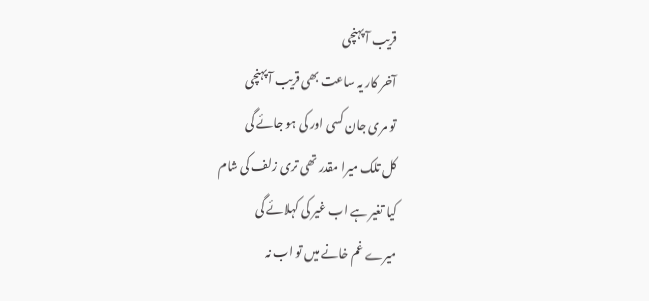قریب آ پہنچی
آخر کار یہ ساعت بھی قریب آ پہنچی
تو مری جان کسی اور کی ہو جائے گی
کل تلک میرا مقدر تھی تری زلف کی شام
کیا تغیر ہے اب غیر کی کہلائے گی
میرے غم خانے میں تو اب نہ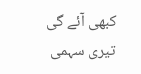کبھی آئے گی
تیری سہمی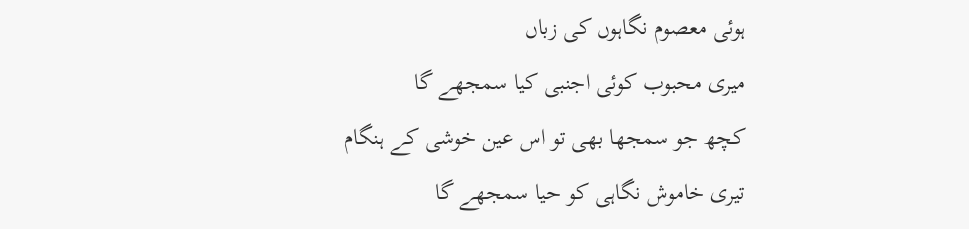ہوئی معصوم نگاہوں کی زباں
میری محبوب کوئی اجنبی کیا سمجھے گا
کچھ جو سمجھا بھی تو اس عین خوشی کے ہنگام
تیری خاموش نگاہی کو حیا سمجھے گا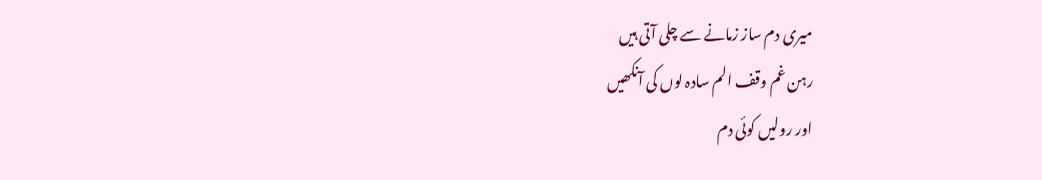میری دم ساز زمانے سے چلی آتی ہیں
رہن غم وقف الم سادہ لوں کی آنکھیں
اور رولیں کوئی دم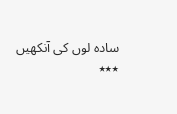سادہ لوں کی آنکھیں
٭٭٭